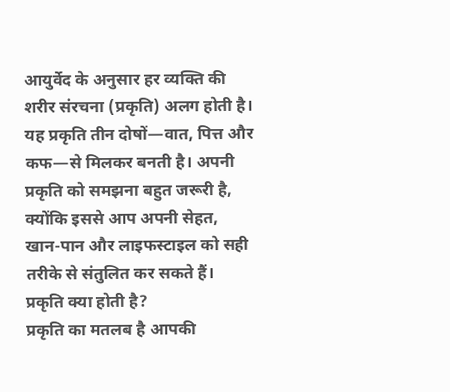आयुर्वेद के अनुसार हर व्यक्ति की शरीर संरचना (प्रकृति) अलग होती है। यह प्रकृति तीन दोषों—वात, पित्त और कफ—से मिलकर बनती है। अपनी प्रकृति को समझना बहुत जरूरी है, क्योंकि इससे आप अपनी सेहत, खान-पान और लाइफस्टाइल को सही तरीके से संतुलित कर सकते हैं।
प्रकृति क्या होती है?
प्रकृति का मतलब है आपकी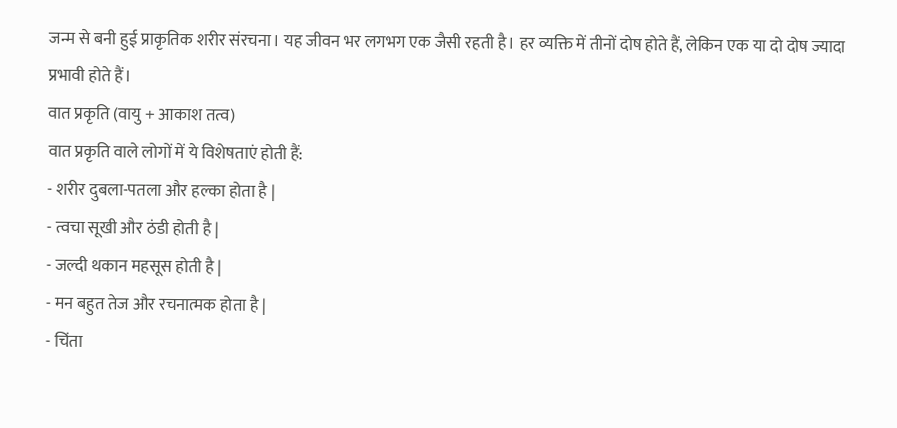जन्म से बनी हुई प्राकृतिक शरीर संरचना। यह जीवन भर लगभग एक जैसी रहती है। हर व्यक्ति में तीनों दोष होते हैं, लेकिन एक या दो दोष ज्यादा प्रभावी होते हैं।
वात प्रकृति (वायु + आकाश तत्व)
वात प्रकृति वाले लोगों में ये विशेषताएं होती हैं:
- शरीर दुबला-पतला और हल्का होता है |
- त्वचा सूखी और ठंडी होती है |
- जल्दी थकान महसूस होती है |
- मन बहुत तेज और रचनात्मक होता है |
- चिंता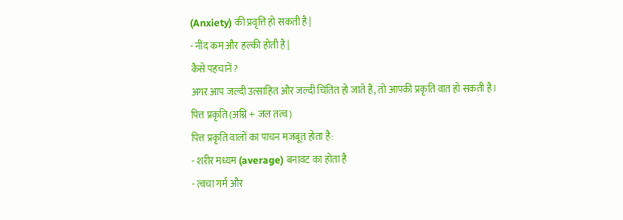(Anxiety) की प्रवृत्ति हो सकती है |
- नींद कम और हल्की होती है |
कैसे पहचानें?
अगर आप जल्दी उत्साहित और जल्दी चिंतित हो जाते हैं, तो आपकी प्रकृति वात हो सकती है।
पित्त प्रकृति (अग्नि + जल तत्व)
पित्त प्रकृति वालों का पाचन मजबूत होता है:
- शरीर मध्यम (average) बनावट का होता है
- त्वचा गर्म और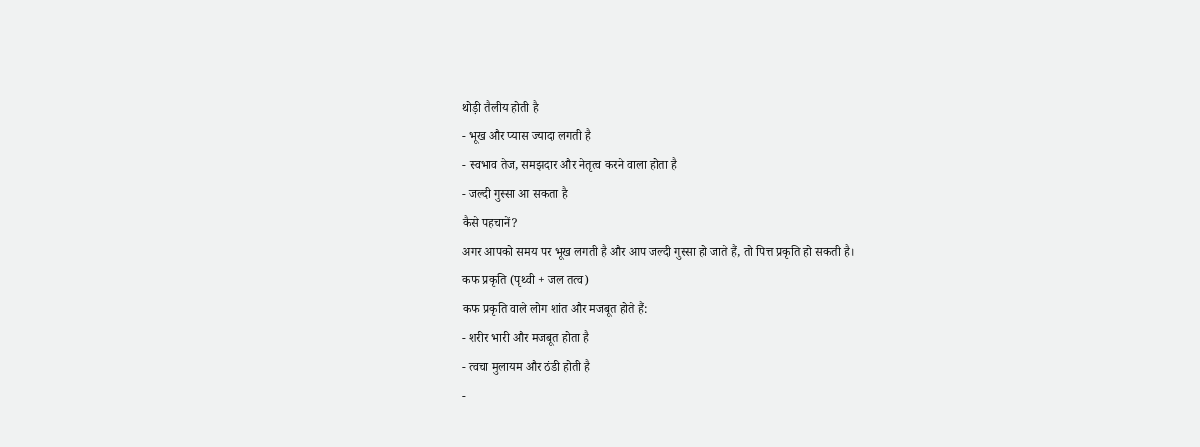थोड़ी तैलीय होती है
- भूख और प्यास ज्यादा लगती है
- स्वभाव तेज, समझदार और नेतृत्व करने वाला होता है
- जल्दी गुस्सा आ सकता है
कैसे पहचानें?
अगर आपको समय पर भूख लगती है और आप जल्दी गुस्सा हो जाते हैं, तो पित्त प्रकृति हो सकती है।
कफ प्रकृति (पृथ्वी + जल तत्व)
कफ प्रकृति वाले लोग शांत और मजबूत होते हैं:
- शरीर भारी और मजबूत होता है
- त्वचा मुलायम और ठंडी होती है
-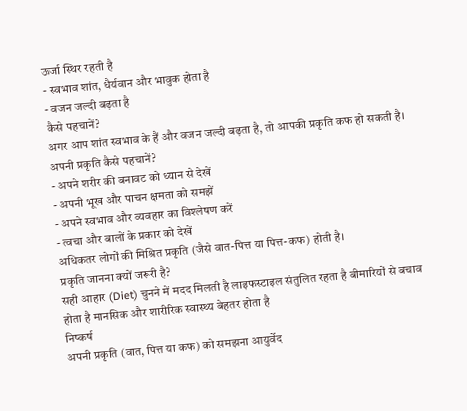ऊर्जा स्थिर रहती है
- स्वभाव शांत, धैर्यवान और भावुक होता है
- वजन जल्दी बढ़ता है
कैसे पहचानें?
अगर आप शांत स्वभाव के हैं और वजन जल्दी बढ़ता है, तो आपकी प्रकृति कफ हो सकती है।
अपनी प्रकृति कैसे पहचानें?
- अपने शरीर की बनावट को ध्यान से देखें
- अपनी भूख और पाचन क्षमता को समझें
- अपने स्वभाव और व्यवहार का विश्लेषण करें
- त्वचा और बालों के प्रकार को देखें
अधिकतर लोगों की मिश्रित प्रकृति (जैसे वात-पित्त या पित्त-कफ) होती है।
प्रकृति जानना क्यों जरूरी है?
सही आहार (Diet) चुनने में मदद मिलती है लाइफस्टाइल संतुलित रहता है बीमारियों से बचाव होता है मानसिक और शारीरिक स्वास्थ्य बेहतर होता है
निष्कर्ष
अपनी प्रकृति (वात, पित्त या कफ) को समझना आयुर्वेद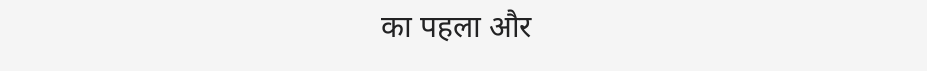का पहला और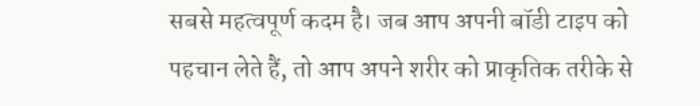सबसे महत्वपूर्ण कदम है। जब आप अपनी बॉडी टाइप को पहचान लेते हैं, तो आप अपने शरीर को प्राकृतिक तरीके से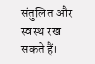संतुलित और स्वस्थ रख सकते हैं।